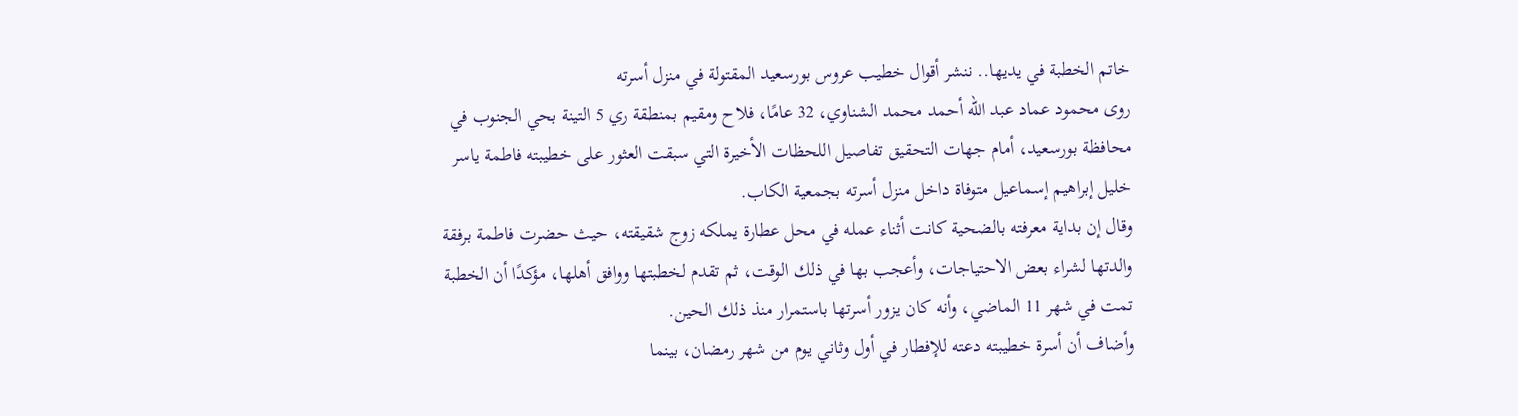خاتم الخطبة في يديها.. ننشر أقوال خطيب عروس بورسعيد المقتولة في منزل أسرته
روى محمود عماد عبد الله أحمد محمد الشناوي، 32 عامًا، فلاح ومقيم بمنطقة ري 5 التينة بحي الجنوب في محافظة بورسعيد، أمام جهات التحقيق تفاصيل اللحظات الأخيرة التي سبقت العثور على خطيبته فاطمة ياسر خليل إبراهيم إسماعيل متوفاة داخل منزل أسرته بجمعية الكاب.
وقال إن بداية معرفته بالضحية كانت أثناء عمله في محل عطارة يملكه زوج شقيقته، حيث حضرت فاطمة برفقة والدتها لشراء بعض الاحتياجات، وأعجب بها في ذلك الوقت، ثم تقدم لخطبتها ووافق أهلها، مؤكدًا أن الخطبة تمت في شهر 11 الماضي، وأنه كان يزور أسرتها باستمرار منذ ذلك الحين.
وأضاف أن أسرة خطيبته دعته للإفطار في أول وثاني يوم من شهر رمضان، بينما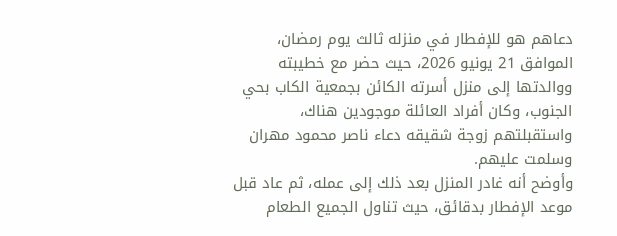دعاهم هو للإفطار في منزله ثالث يوم رمضان، الموافق 21 يونيو 2026، حيث حضر مع خطيبته ووالدتها إلى منزل أسرته الكائن بجمعية الكاب بحي الجنوب، وكان أفراد العائلة موجودين هناك، واستقبلتهم زوجة شقيقه دعاء ناصر محمود مهران وسلمت عليهم.
وأوضح أنه غادر المنزل بعد ذلك إلى عمله، ثم عاد قبل موعد الإفطار بدقائق، حيث تناول الجميع الطعام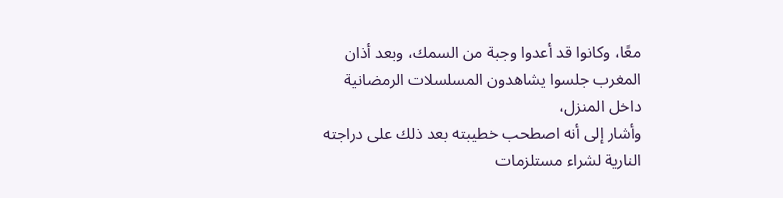معًا، وكانوا قد أعدوا وجبة من السمك، وبعد أذان المغرب جلسوا يشاهدون المسلسلات الرمضانية داخل المنزل،
وأشار إلى أنه اصطحب خطيبته بعد ذلك على دراجته النارية لشراء مستلزمات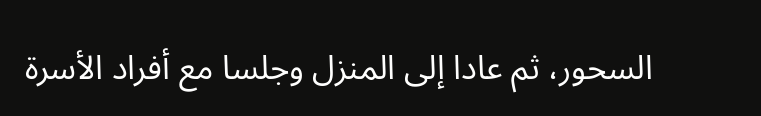السحور، ثم عادا إلى المنزل وجلسا مع أفراد الأسرة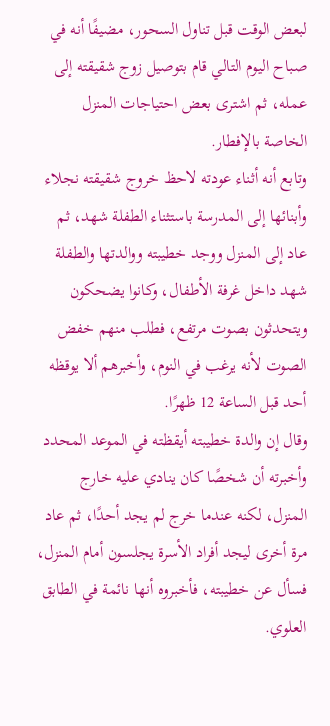لبعض الوقت قبل تناول السحور، مضيفًا أنه في صباح اليوم التالي قام بتوصيل زوج شقيقته إلى عمله، ثم اشترى بعض احتياجات المنزل الخاصة بالإفطار.
وتابع أنه أثناء عودته لاحظ خروج شقيقته نجلاء وأبنائها إلى المدرسة باستثناء الطفلة شهد، ثم عاد إلى المنزل ووجد خطيبته ووالدتها والطفلة شهد داخل غرفة الأطفال، وكانوا يضحكون ويتحدثون بصوت مرتفع، فطلب منهم خفض الصوت لأنه يرغب في النوم، وأخبرهم ألا يوقظه أحد قبل الساعة 12 ظهرًا.
وقال إن والدة خطيبته أيقظته في الموعد المحدد وأخبرته أن شخصًا كان ينادي عليه خارج المنزل، لكنه عندما خرج لم يجد أحدًا، ثم عاد مرة أخرى ليجد أفراد الأسرة يجلسون أمام المنزل، فسأل عن خطيبته، فأخبروه أنها نائمة في الطابق العلوي.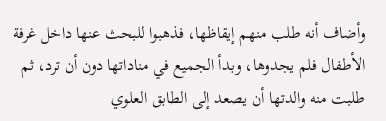وأضاف أنه طلب منهم إيقاظها، فذهبوا للبحث عنها داخل غرفة الأطفال فلم يجدوها، وبدأ الجميع في مناداتها دون أن ترد، ثم طلبت منه والدتها أن يصعد إلى الطابق العلوي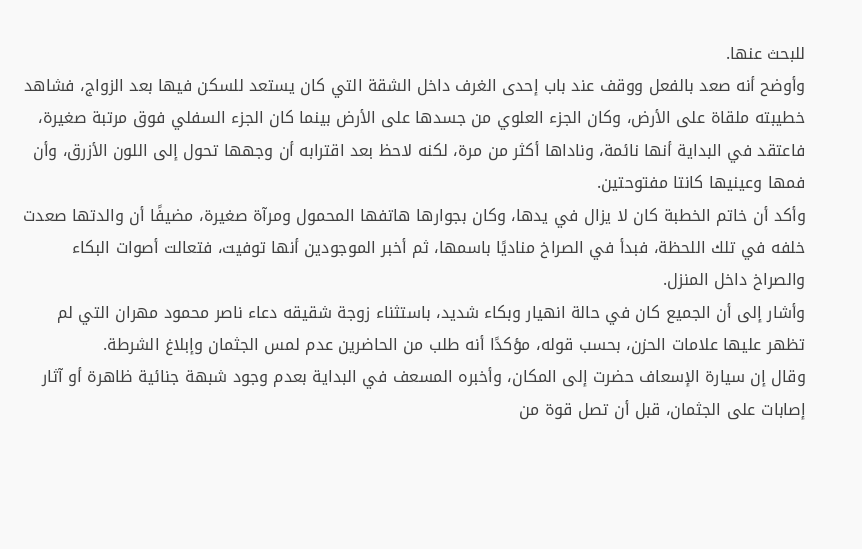للبحث عنها.
وأوضح أنه صعد بالفعل ووقف عند باب إحدى الغرف داخل الشقة التي كان يستعد للسكن فيها بعد الزواج، فشاهد خطيبته ملقاة على الأرض، وكان الجزء العلوي من جسدها على الأرض بينما كان الجزء السفلي فوق مرتبة صغيرة، فاعتقد في البداية أنها نائمة، وناداها أكثر من مرة، لكنه لاحظ بعد اقترابه أن وجهها تحول إلى اللون الأزرق، وأن فمها وعينيها كانتا مفتوحتين.
وأكد أن خاتم الخطبة كان لا يزال في يدها، وكان بجوارها هاتفها المحمول ومرآة صغيرة، مضيفًا أن والدتها صعدت خلفه في تلك اللحظة، فبدأ في الصراخ مناديًا باسمها، ثم أخبر الموجودين أنها توفيت، فتعالت أصوات البكاء والصراخ داخل المنزل.
وأشار إلى أن الجميع كان في حالة انهيار وبكاء شديد، باستثناء زوجة شقيقه دعاء ناصر محمود مهران التي لم تظهر عليها علامات الحزن، بحسب قوله، مؤكدًا أنه طلب من الحاضرين عدم لمس الجثمان وإبلاغ الشرطة.
وقال إن سيارة الإسعاف حضرت إلى المكان، وأخبره المسعف في البداية بعدم وجود شبهة جنائية ظاهرة أو آثار إصابات على الجثمان، قبل أن تصل قوة من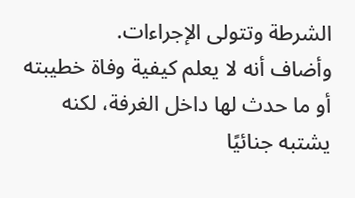الشرطة وتتولى الإجراءات.
وأضاف أنه لا يعلم كيفية وفاة خطيبته أو ما حدث لها داخل الغرفة، لكنه يشتبه جنائيًا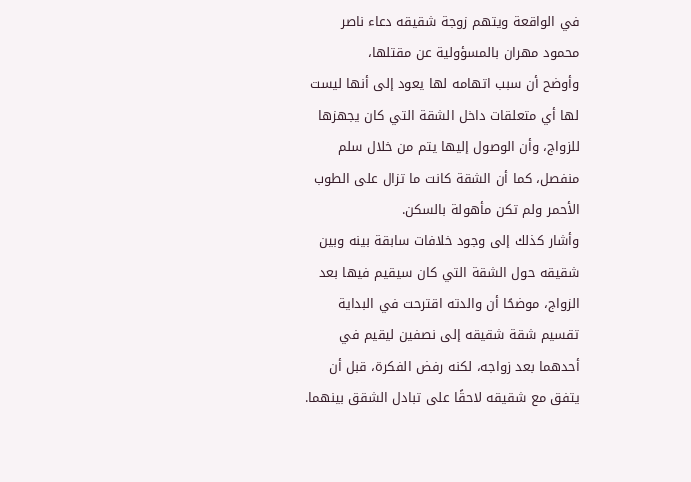في الواقعة ويتهم زوجة شقيقه دعاء ناصر محمود مهران بالمسؤولية عن مقتلها،
وأوضح أن سبب اتهامه لها يعود إلى أنها ليست لها أي متعلقات داخل الشقة التي كان يجهزها للزواج، وأن الوصول إليها يتم من خلال سلم منفصل، كما أن الشقة كانت ما تزال على الطوب الأحمر ولم تكن مأهولة بالسكن.
وأشار كذلك إلى وجود خلافات سابقة بينه وبين شقيقه حول الشقة التي كان سيقيم فيها بعد الزواج، موضحًا أن والدته اقترحت في البداية تقسيم شقة شقيقه إلى نصفين ليقيم في أحدهما بعد زواجه، لكنه رفض الفكرة، قبل أن يتفق مع شقيقه لاحقًا على تبادل الشقق بينهما.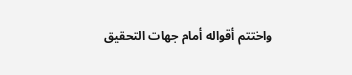واختتم أقواله أمام جهات التحقيق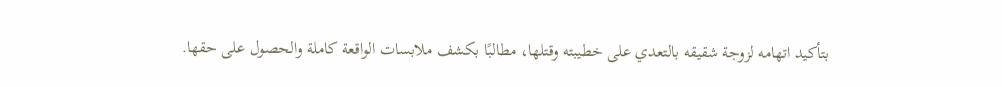بتأكيد اتهامه لزوجة شقيقه بالتعدي على خطيبته وقتلها، مطالبًا بكشف ملابسات الواقعة كاملة والحصول على حقها.